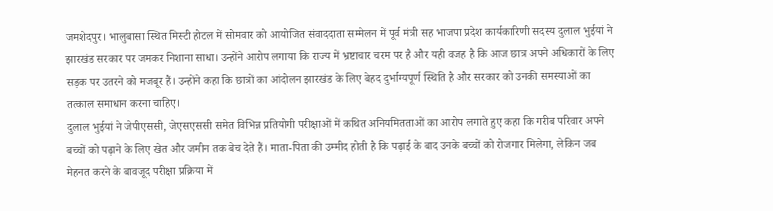जमशेदपुर। भालुबासा स्थित मिस्टी होटल में सोमवार को आयोजित संवाददाता सम्मेलन में पूर्व मंत्री सह भाजपा प्रदेश कार्यकारिणी सदस्य दुलाल भुईयां ने झारखंड सरकार पर जमकर निशाना साधा। उन्होंने आरोप लगाया कि राज्य में भ्रष्टाचार चरम पर है और यही वजह है कि आज छात्र अपने अधिकारों के लिए सड़क पर उतरने को मजबूर हैं। उन्होंने कहा कि छात्रों का आंदोलन झारखंड के लिए बेहद दुर्भाग्यपूर्ण स्थिति है और सरकार को उनकी समस्याओं का तत्काल समाधान करना चाहिए।
दुलाल भुईयां ने जेपीएससी, जेएसएससी समेत विभिन्न प्रतियोगी परीक्षाओं में कथित अनियमितताओं का आरोप लगाते हुए कहा कि गरीब परिवार अपने बच्चों को पढ़ाने के लिए खेत और जमीन तक बेच देते हैं। माता-पिता की उम्मीद होती है कि पढ़ाई के बाद उनके बच्चों को रोजगार मिलेगा, लेकिन जब मेहनत करने के बावजूद परीक्षा प्रक्रिया में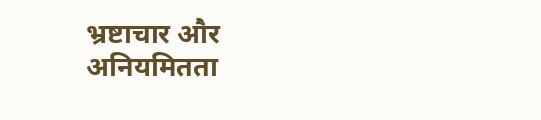भ्रष्टाचार और अनियमितता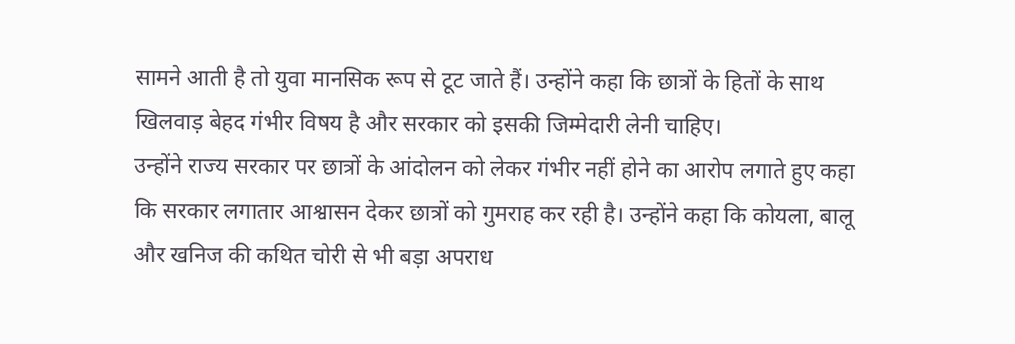सामने आती है तो युवा मानसिक रूप से टूट जाते हैं। उन्होंने कहा कि छात्रों के हितों के साथ खिलवाड़ बेहद गंभीर विषय है और सरकार को इसकी जिम्मेदारी लेनी चाहिए।
उन्होंने राज्य सरकार पर छात्रों के आंदोलन को लेकर गंभीर नहीं होने का आरोप लगाते हुए कहा कि सरकार लगातार आश्वासन देकर छात्रों को गुमराह कर रही है। उन्होंने कहा कि कोयला, बालू और खनिज की कथित चोरी से भी बड़ा अपराध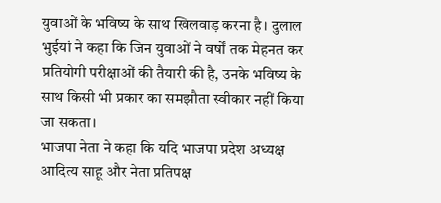युवाओं के भविष्य के साथ खिलवाड़ करना है। दुलाल भुईयां ने कहा कि जिन युवाओं ने वर्षों तक मेहनत कर प्रतियोगी परीक्षाओं की तैयारी की है, उनके भविष्य के साथ किसी भी प्रकार का समझौता स्वीकार नहीं किया जा सकता।
भाजपा नेता ने कहा कि यदि भाजपा प्रदेश अध्यक्ष आदित्य साहू और नेता प्रतिपक्ष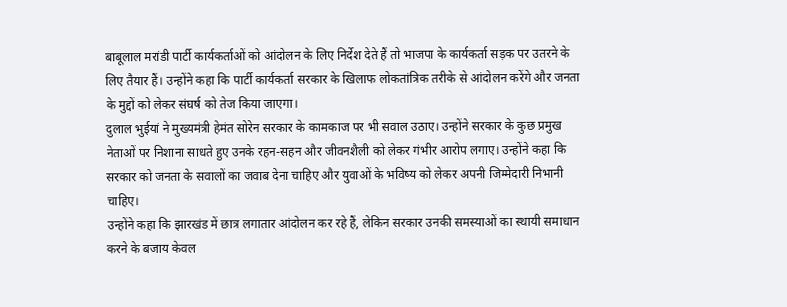बाबूलाल मरांडी पार्टी कार्यकर्ताओं को आंदोलन के लिए निर्देश देते हैं तो भाजपा के कार्यकर्ता सड़क पर उतरने के लिए तैयार हैं। उन्होंने कहा कि पार्टी कार्यकर्ता सरकार के खिलाफ लोकतांत्रिक तरीके से आंदोलन करेंगे और जनता के मुद्दों को लेकर संघर्ष को तेज किया जाएगा।
दुलाल भुईयां ने मुख्यमंत्री हेमंत सोरेन सरकार के कामकाज पर भी सवाल उठाए। उन्होंने सरकार के कुछ प्रमुख नेताओं पर निशाना साधते हुए उनके रहन-सहन और जीवनशैली को लेकर गंभीर आरोप लगाए। उन्होंने कहा कि सरकार को जनता के सवालों का जवाब देना चाहिए और युवाओं के भविष्य को लेकर अपनी जिम्मेदारी निभानी चाहिए।
उन्होंने कहा कि झारखंड में छात्र लगातार आंदोलन कर रहे हैं, लेकिन सरकार उनकी समस्याओं का स्थायी समाधान करने के बजाय केवल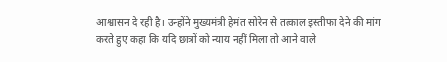आश्वासन दे रही है। उन्होंने मुख्यमंत्री हेमंत सोरेन से तत्काल इस्तीफा देने की मांग करते हुए कहा कि यदि छात्रों को न्याय नहीं मिला तो आने वाले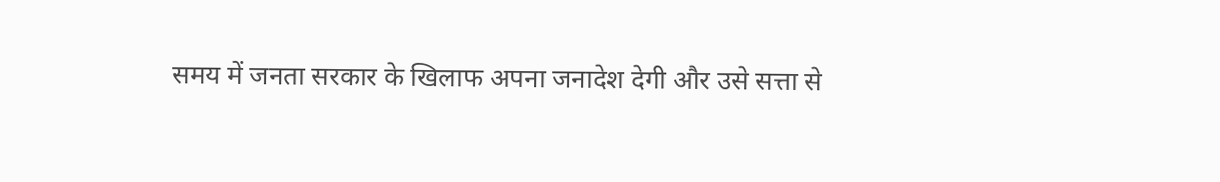समय में जनता सरकार के खिलाफ अपना जनादेश देगी और उसे सत्ता से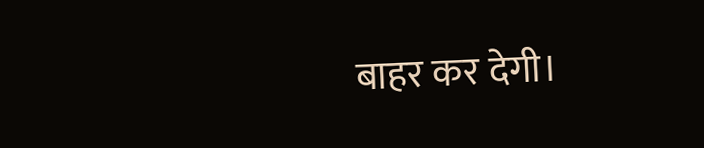बाहर कर देगी।